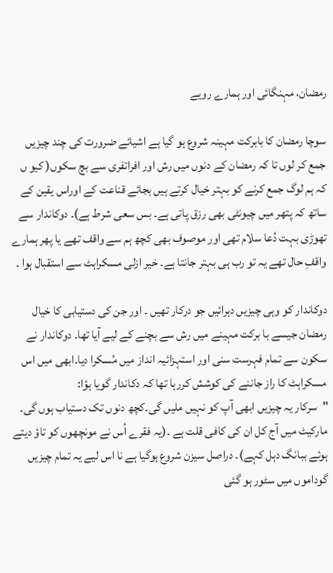رمضان، مہنگائی اور ہمارے رویے

سوچا رمضان کا بابرکت مہینہ شروع ہو گیا ہے اشیائے ضرورت کی چند چیزیں جمع کر لوں تا کہ رمضان کے دنوں میں رش اور افراتفری سے بچ سکوں( کیو ں کہ ہم لوگ جمع کرنے کو بہتر خیال کرتے ہیں بجائے قناعت کے اوراس یقین کے ساتھ کہ پتھر میں چیونٹی بھی رزق پاتی ہے۔ بس سعی شرط ہے)۔ دوکاندار سے تھوڑی بہت دُعا سلام تھی اور موصوف بھی کچھ ہم سے واقف تھے یا پھر ہمارے واقفِ حال تھے یہ تو رب ہی بہتر جانتا ہے۔ خیر ازلی مسکراہٹ سے استقبال ہوا ۔

دوکاندار کو وہی چیزیں دہرائیں جو درکار تھیں ۔ اور جن کی دستیابی کا خیال رمضان جیسے با برکت مہینے میں رش سے بچنے کے لیے آیا تھا۔ دوکاندار نے سکون سے تمام فہرست سنی اور استہزائیہ انداز میں مُسکرا دیا۔ابھی میں اس مسکراہٹ کا راز جاننے کی کوشش کررہا تھا کہ دکاندار گویا ہؤا:
"سرکار یہ چیزیں ابھی آپ کو نہیں ملیں گی۔کچھ دنوں تک دستیاب ہوں گی۔ مارکیٹ میں آج کل ان کی کافی قلت ہے ۔(یہ فقرے اُس نے مونچھوں کو تاؤ دیتے ہوئے ببانگ دہل کہے)۔ دراصل سیزن شروع ہوگیا ہے نا اس لیے یہ تمام چیزیں گوداموں میں سٹور ہو گئی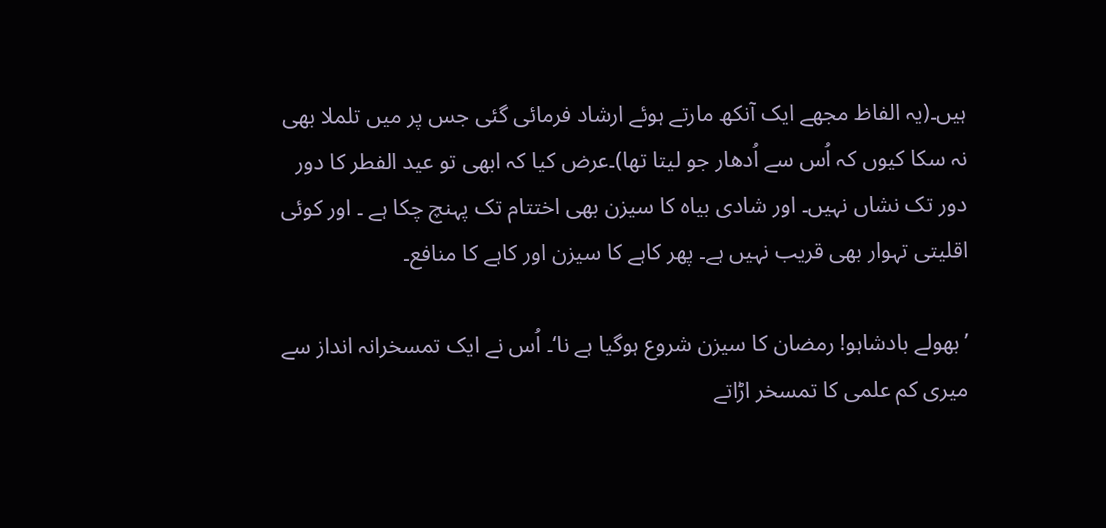ہیں۔(یہ الفاظ مجھے ایک آنکھ مارتے ہوئے ارشاد فرمائی گئی جس پر میں تلملا بھی نہ سکا کیوں کہ اُس سے اُدھار جو لیتا تھا)۔عرض کیا کہ ابھی تو عید الفطر کا دور دور تک نشاں نہیں۔ اور شادی بیاہ کا سیزن بھی اختتام تک پہنچ چکا ہے ۔ اور کوئی اقلیتی تہوار بھی قریب نہیں ہے۔ پھر کاہے کا سیزن اور کاہے کا منافع۔

’بھولے بادشاہو! رمضان کا سیزن شروع ہوگیا ہے نا‘۔ اُس نے ایک تمسخرانہ انداز سے میری کم علمی کا تمسخر اڑاتے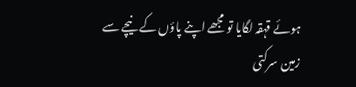ہوئے قہقہ لگایا تو مجھے اپنے پاؤں کے نیچے سے زمین سرکتی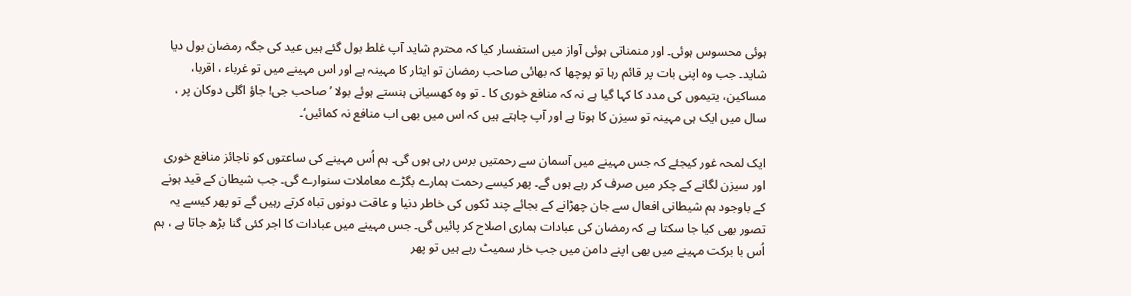ہوئی محسوس ہوئی۔ اور منمناتی ہوئی آواز میں استفسار کیا کہ محترم شاید آپ غلط بول گئے ہیں عید کی جگہ رمضان بول دیا شاید۔ جب وہ اپنی بات پر قائم رہا تو پوچھا کہ بھائی صاحب رمضان تو ایثار کا مہینہ ہے اور اس مہینے میں تو غرباء ، اقربا، مساکین، یتیموں کی مدد کا کہا گیا ہے نہ کہ منافع خوری کا ۔ تو وہ کھسیانی ہنستے ہوئے بولا ’صاحب جی! جاؤ اگلی دوکان پر ، سال میں ایک ہی مہینہ تو سیزن کا ہوتا ہے اور آپ چاہتے ہیں کہ اس میں بھی اب منافع نہ کمائیں‘۔

ایک لمحہ غور کیجئے کہ جس مہینے میں آسمان سے رحمتیں برس رہی ہوں گی۔ ہم اُس مہینے کی ساعتوں کو ناجائز منافع خوری اور سیزن لگانے کے چکر میں صرف کر رہے ہوں گے۔ پھر کیسے رحمت ہمارے بگڑے معاملات سنوارے گی۔ جب شیطان کے قید ہونے کے باوجود ہم شیطانی افعال سے جان چھڑانے کے بجائے چند ٹکوں کی خاطر دنیا و عاقت دونوں تباہ کرتے رہیں گے تو پھر کیسے یہ تصور بھی کیا جا سکتا ہے کہ رمضان کی عبادات ہماری اصلاح کر پائیں گی۔ جس مہینے میں عبادات کا اجر کئی گنا بڑھ جاتا ہے ، ہم اُس با برکت مہینے میں بھی اپنے دامن میں جب خار سمیٹ رہے ہیں تو پھر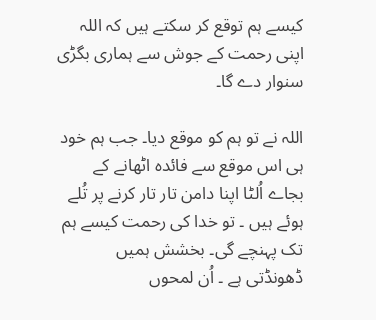کیسے ہم توقع کر سکتے ہیں کہ اللہ اپنی رحمت کے جوش سے ہماری بگڑی سنوار دے گا۔

اللہ نے تو ہم کو موقع دیا۔ جب ہم خود ہی اس موقع سے فائدہ اٹھانے کے بجاے اُلٹا اپنا دامن تار تار کرنے پر تُلے ہوئے ہیں ۔ تو خدا کی رحمت کیسے ہم تک پہنچے گی۔ بخشش ہمیں ڈھونڈتی ہے ۔ اُن لمحوں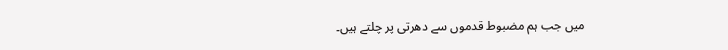میں جب ہم مضبوط قدموں سے دھرتی پر چلتے ہیں۔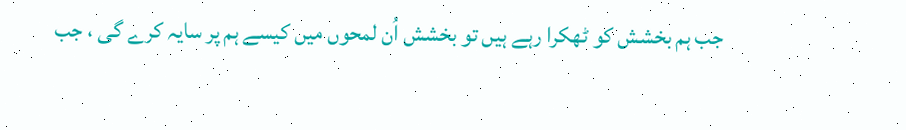جب ہم بخشش کو ٹھکرا رہے ہیں تو بخشش اُن لمحوں میں کیسے ہم پر سایہ کرے گی ، جب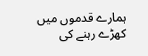ہمارے قدموں میں کھڑے رہنے کی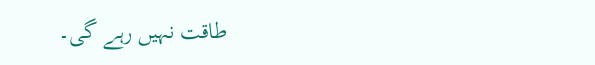طاقت نہیں رہے گی۔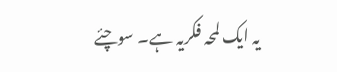یہ ایک لمحہ فکریہ ہے۔ سوچئے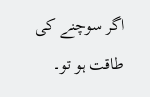اگر سوچنے کی طاقت ہو تو۔